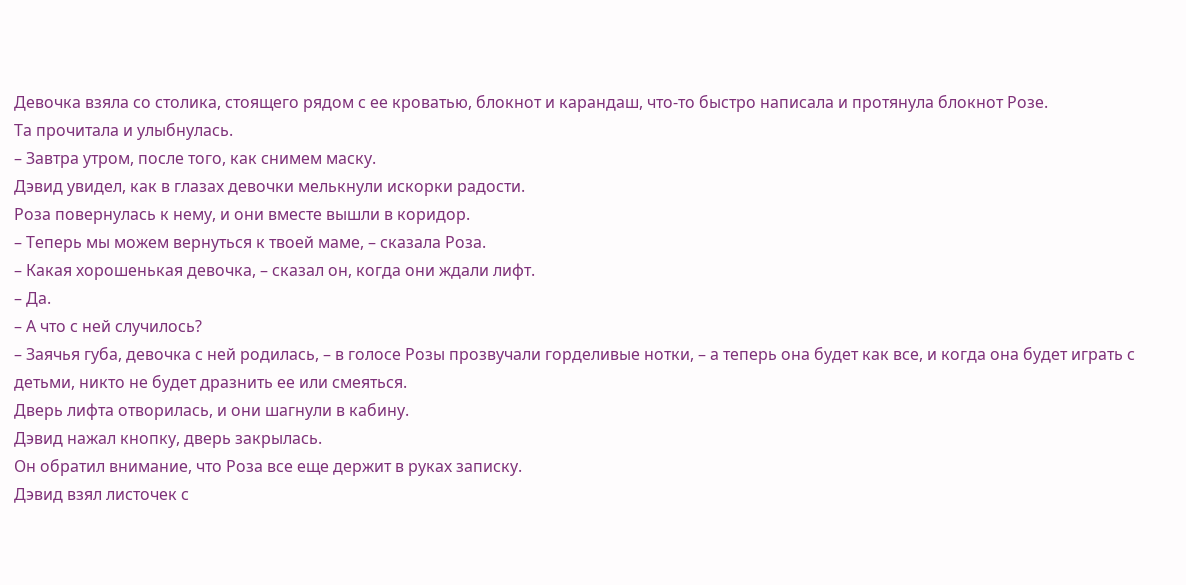Девочка взяла со столика, стоящего рядом с ее кроватью, блокнот и карандаш, что-то быстро написала и протянула блокнот Розе.
Та прочитала и улыбнулась.
– Завтра утром, после того, как снимем маску.
Дэвид увидел, как в глазах девочки мелькнули искорки радости.
Роза повернулась к нему, и они вместе вышли в коридор.
– Теперь мы можем вернуться к твоей маме, – сказала Роза.
– Какая хорошенькая девочка, – сказал он, когда они ждали лифт.
– Да.
– А что с ней случилось?
– Заячья губа, девочка с ней родилась, – в голосе Розы прозвучали горделивые нотки, – а теперь она будет как все, и когда она будет играть с детьми, никто не будет дразнить ее или смеяться.
Дверь лифта отворилась, и они шагнули в кабину.
Дэвид нажал кнопку, дверь закрылась.
Он обратил внимание, что Роза все еще держит в руках записку.
Дэвид взял листочек с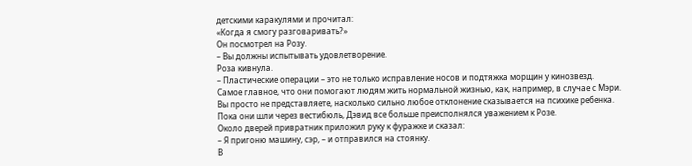детскими каракулями и прочитал:
«Когда я смогу разговаривать?»
Он посмотрел на Розу.
– Вы должны испытывать удовлетворение.
Роза кивнула.
– Пластические операции – это не только исправление носов и подтяжка морщин у кинозвезд.
Самое главное, что они помогают людям жить нормальной жизнью, как, например, в случае с Мэри.
Вы просто не представляете, насколько сильно любое отклонение сказывается на психике ребенка.
Пока они шли через вестибюль, Дэвид все больше преисполнялся уважением к Розе.
Около дверей привратник приложил руку к фуражке и сказал:
– Я пригоню машину, сэр, – и отправился на стоянку.
В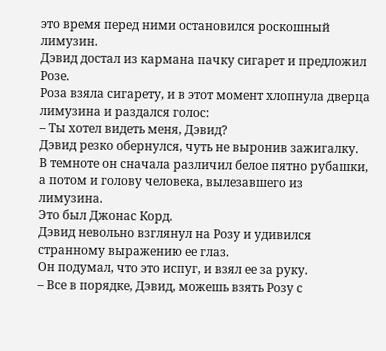это время перед ними остановился роскошный лимузин.
Дэвид достал из кармана пачку сигарет и предложил Розе.
Роза взяла сигарету, и в этот момент хлопнула дверца лимузина и раздался голос:
– Ты хотел видеть меня, Дэвид?
Дэвид резко обернулся, чуть не выронив зажигалку.
В темноте он сначала различил белое пятно рубашки, а потом и голову человека, вылезавшего из лимузина.
Это был Джонас Корд.
Дэвид невольно взглянул на Розу и удивился странному выражению ее глаз.
Он подумал, что это испуг, и взял ее за руку.
– Все в порядке, Дэвид, можешь взять Розу с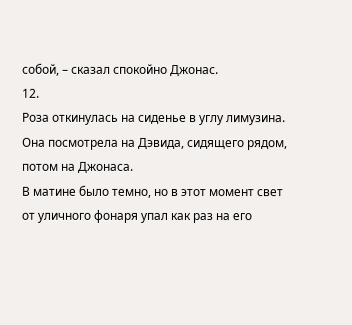собой, – сказал спокойно Джонас.
12.
Роза откинулась на сиденье в углу лимузина.
Она посмотрела на Дэвида, сидящего рядом, потом на Джонаса.
В матине было темно, но в этот момент свет от уличного фонаря упал как раз на его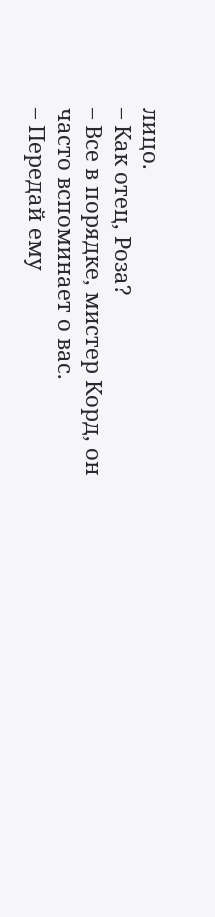лицо.
– Как отец, Роза?
– Все в порядке, мистер Корд, он часто вспоминает о вас.
– Передай ему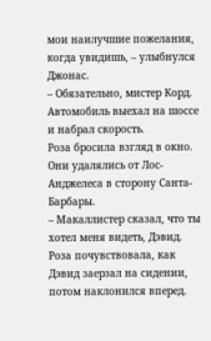мои наилучшие пожелания, когда увидишь, – улыбнулся Джонас.
– Обязательно, мистер Корд.
Автомобиль выехал на шоссе и набрал скорость.
Роза бросила взгляд в окно.
Они удалялись от Лос-Анджелеса в сторону Санта-Барбары.
– Макаллистер сказал, что ты хотел меня видеть, Дэвид.
Роза почувствовала, как Дэвид заерзал на сидении, потом наклонился вперед.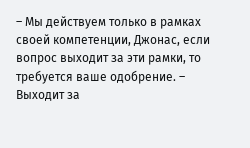– Мы действуем только в рамках своей компетенции, Джонас, если вопрос выходит за эти рамки, то требуется ваше одобрение. – Выходит за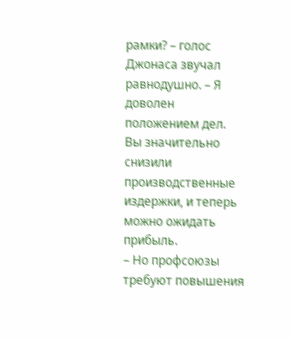рамки? – голос Джонаса звучал равнодушно. – Я доволен положением дел.
Вы значительно снизили производственные издержки, и теперь можно ожидать прибыль.
– Но профсоюзы требуют повышения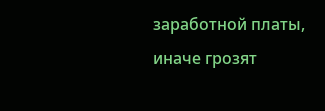заработной платы, иначе грозят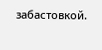забастовкой.